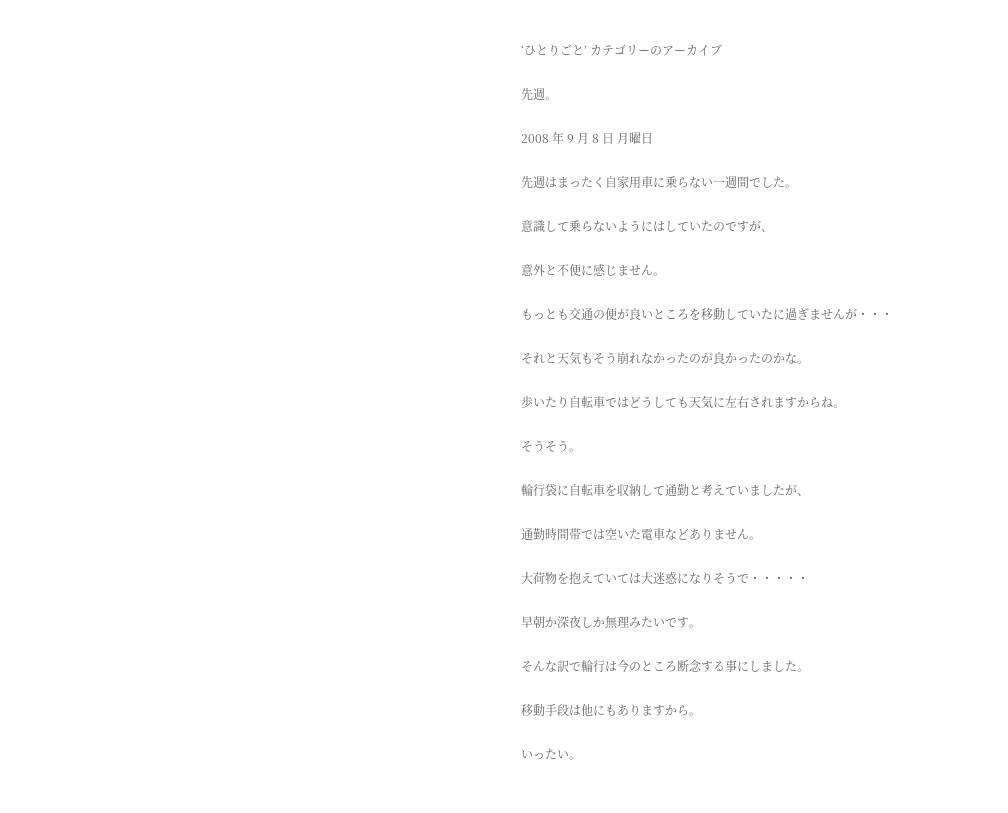‘ひとりごと’ カテゴリーのアーカイブ

先週。

2008 年 9 月 8 日 月曜日

先週はまったく自家用車に乗らない一週間でした。

意識して乗らないようにはしていたのですが、

意外と不便に感じません。

もっとも交通の便が良いところを移動していたに過ぎませんが・・・

それと天気もそう崩れなかったのが良かったのかな。

歩いたり自転車ではどうしても天気に左右されますからね。

そうそう。

輪行袋に自転車を収納して通勤と考えていましたが、

通勤時間帯では空いた電車などありません。

大荷物を抱えていては大迷惑になりそうで・・・・・

早朝か深夜しか無理みたいです。

そんな訳で輪行は今のところ断念する事にしました。

移動手段は他にもありますから。

いったい。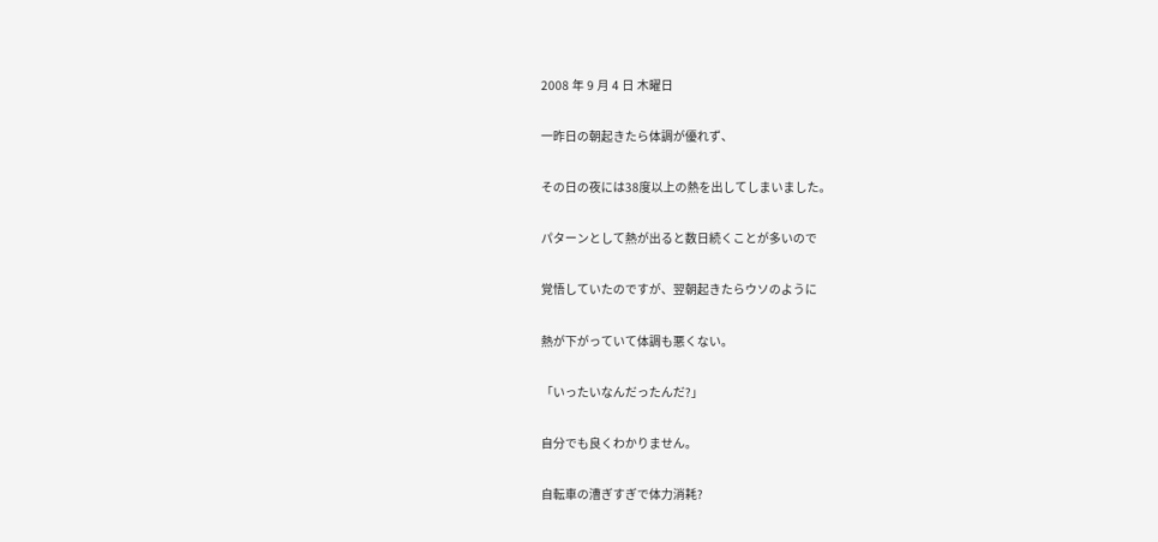2008 年 9 月 4 日 木曜日

一昨日の朝起きたら体調が優れず、

その日の夜には38度以上の熱を出してしまいました。

パターンとして熱が出ると数日続くことが多いので

覚悟していたのですが、翌朝起きたらウソのように

熱が下がっていて体調も悪くない。

「いったいなんだったんだ?」

自分でも良くわかりません。

自転車の漕ぎすぎで体力消耗?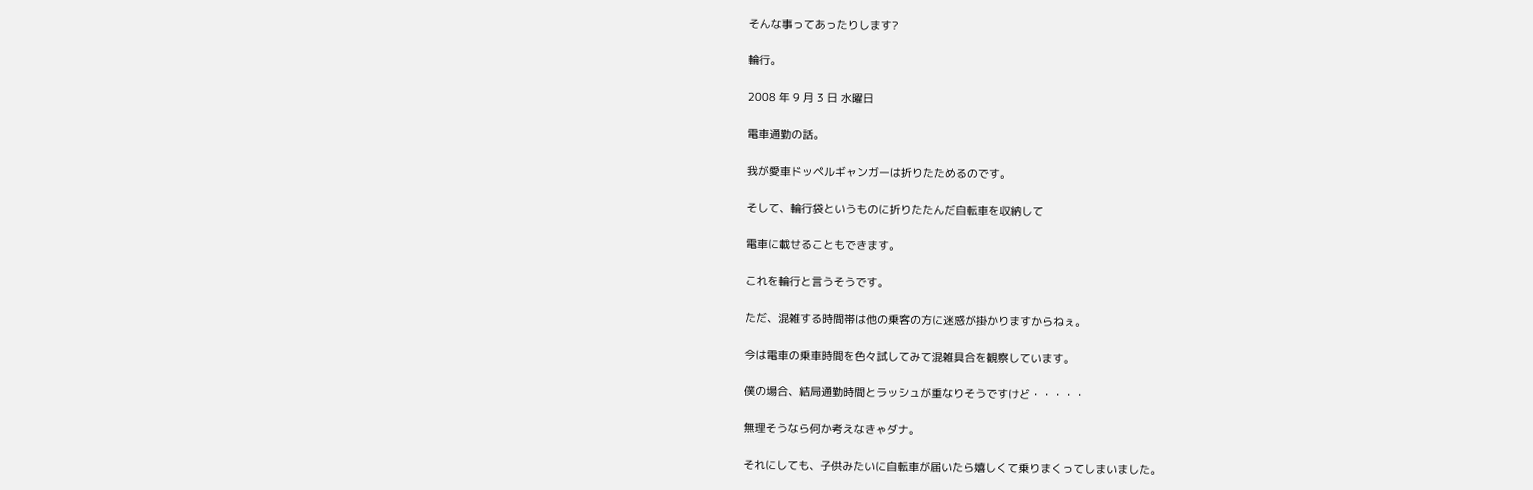そんな事ってあったりします?

輪行。

2008 年 9 月 3 日 水曜日

電車通勤の話。

我が愛車ドッペルギャンガーは折りたためるのです。

そして、輪行袋というものに折りたたんだ自転車を収納して

電車に載せることもできます。

これを輪行と言うそうです。

ただ、混雑する時間帯は他の乗客の方に迷惑が掛かりますからねぇ。

今は電車の乗車時間を色々試してみて混雑具合を観察しています。

僕の場合、結局通勤時間とラッシュが重なりそうですけど・・・・・

無理そうなら何か考えなきゃダナ。

それにしても、子供みたいに自転車が届いたら嬉しくて乗りまくってしまいました。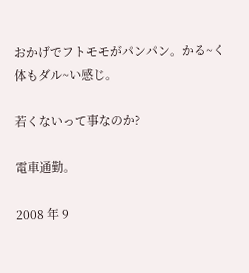おかげでフトモモがパンパン。かる~く体もダル~い感じ。

若くないって事なのか?

電車通勤。

2008 年 9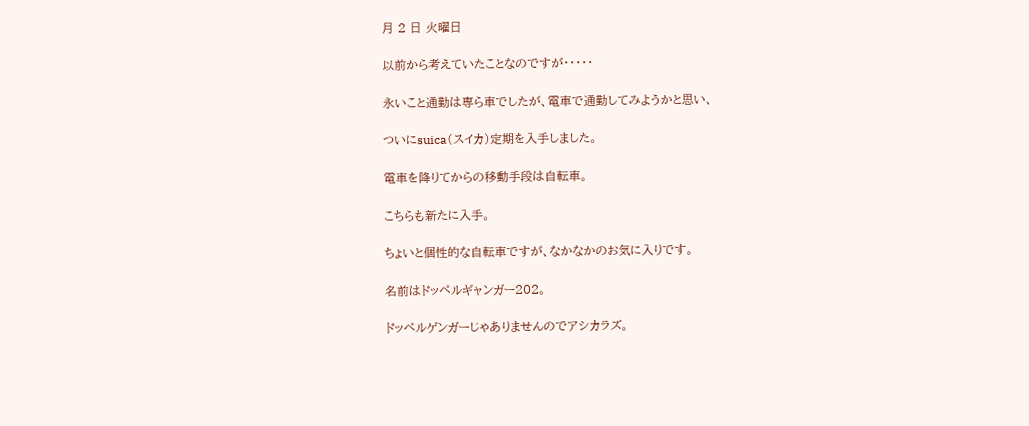月 2 日 火曜日

以前から考えていたことなのですが・・・・・

永いこと通勤は専ら車でしたが、電車で通勤してみようかと思い、

ついにsuica(スイカ)定期を入手しました。

電車を降りてからの移動手段は自転車。

こちらも新たに入手。

ちょいと個性的な自転車ですが、なかなかのお気に入りです。

名前はドッペルギャンガー202。

ドッペルゲンガーじゃありませんのでアシカラズ。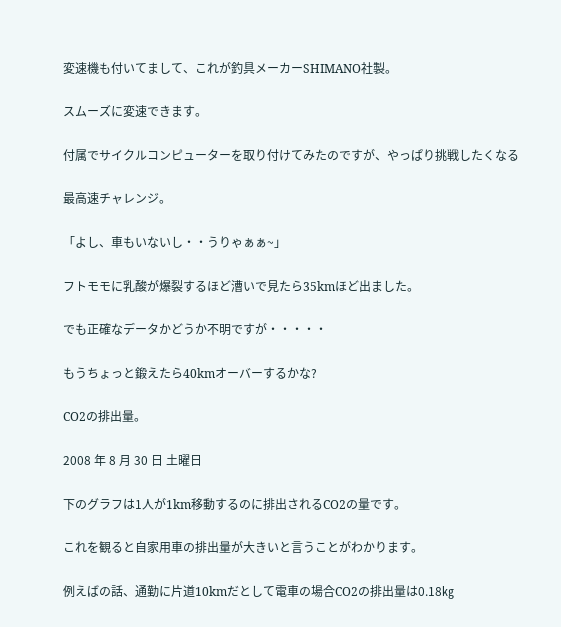変速機も付いてまして、これが釣具メーカーSHIMANO社製。

スムーズに変速できます。

付属でサイクルコンピューターを取り付けてみたのですが、やっぱり挑戦したくなる

最高速チャレンジ。

「よし、車もいないし・・うりゃぁぁ~」

フトモモに乳酸が爆裂するほど漕いで見たら35kmほど出ました。

でも正確なデータかどうか不明ですが・・・・・

もうちょっと鍛えたら40kmオーバーするかな?

CO2の排出量。

2008 年 8 月 30 日 土曜日

下のグラフは1人が1km移動するのに排出されるCO2の量です。

これを観ると自家用車の排出量が大きいと言うことがわかります。

例えばの話、通勤に片道10kmだとして電車の場合CO2の排出量は0.18㎏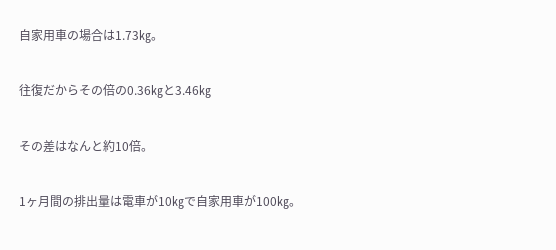自家用車の場合は1.73㎏。

往復だからその倍の0.36㎏と3.46㎏

その差はなんと約10倍。

1ヶ月間の排出量は電車が10㎏で自家用車が100㎏。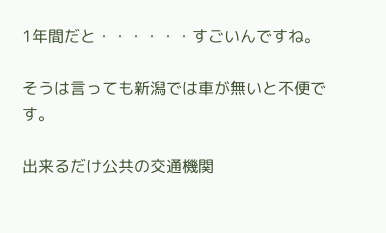1年間だと・・・・・・すごいんですね。

そうは言っても新潟では車が無いと不便です。

出来るだけ公共の交通機関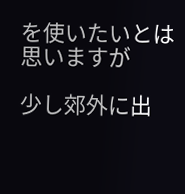を使いたいとは思いますが

少し郊外に出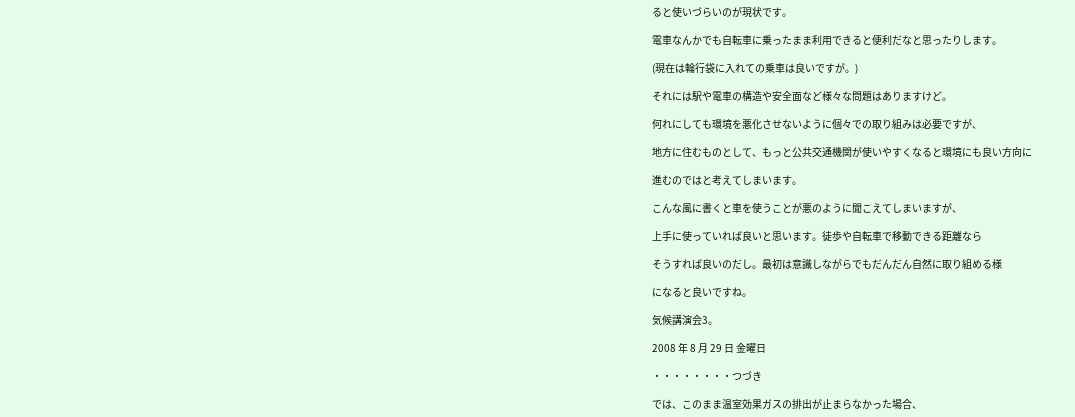ると使いづらいのが現状です。

電車なんかでも自転車に乗ったまま利用できると便利だなと思ったりします。

(現在は輪行袋に入れての乗車は良いですが。)

それには駅や電車の構造や安全面など様々な問題はありますけど。

何れにしても環境を悪化させないように個々での取り組みは必要ですが、

地方に住むものとして、もっと公共交通機関が使いやすくなると環境にも良い方向に

進むのではと考えてしまいます。

こんな風に書くと車を使うことが悪のように聞こえてしまいますが、

上手に使っていれば良いと思います。徒歩や自転車で移動できる距離なら

そうすれば良いのだし。最初は意識しながらでもだんだん自然に取り組める様

になると良いですね。

気候講演会3。

2008 年 8 月 29 日 金曜日

・・・・・・・・つづき

では、このまま温室効果ガスの排出が止まらなかった場合、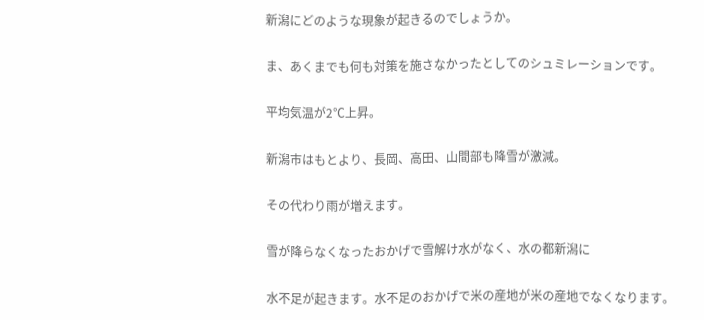新潟にどのような現象が起きるのでしょうか。

ま、あくまでも何も対策を施さなかったとしてのシュミレーションです。

平均気温が2℃上昇。

新潟市はもとより、長岡、高田、山間部も降雪が激減。

その代わり雨が増えます。

雪が降らなくなったおかげで雪解け水がなく、水の都新潟に

水不足が起きます。水不足のおかげで米の産地が米の産地でなくなります。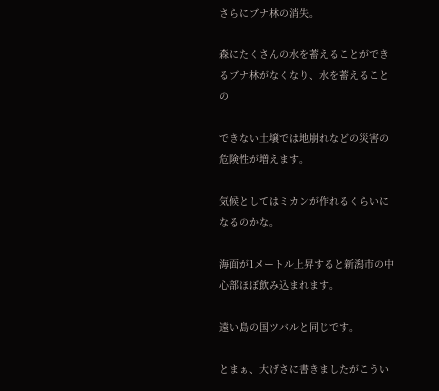さらにブナ林の消失。

森にたくさんの水を蓄えることができるブナ林がなくなり、水を蓄えることの

できない土壌では地崩れなどの災害の危険性が増えます。

気候としてはミカンが作れるくらいになるのかな。

海面が1メートル上昇すると新潟市の中心部ほぼ飲み込まれます。

遠い島の国ツバルと同じです。

とまぁ、大げさに書きましたがこうい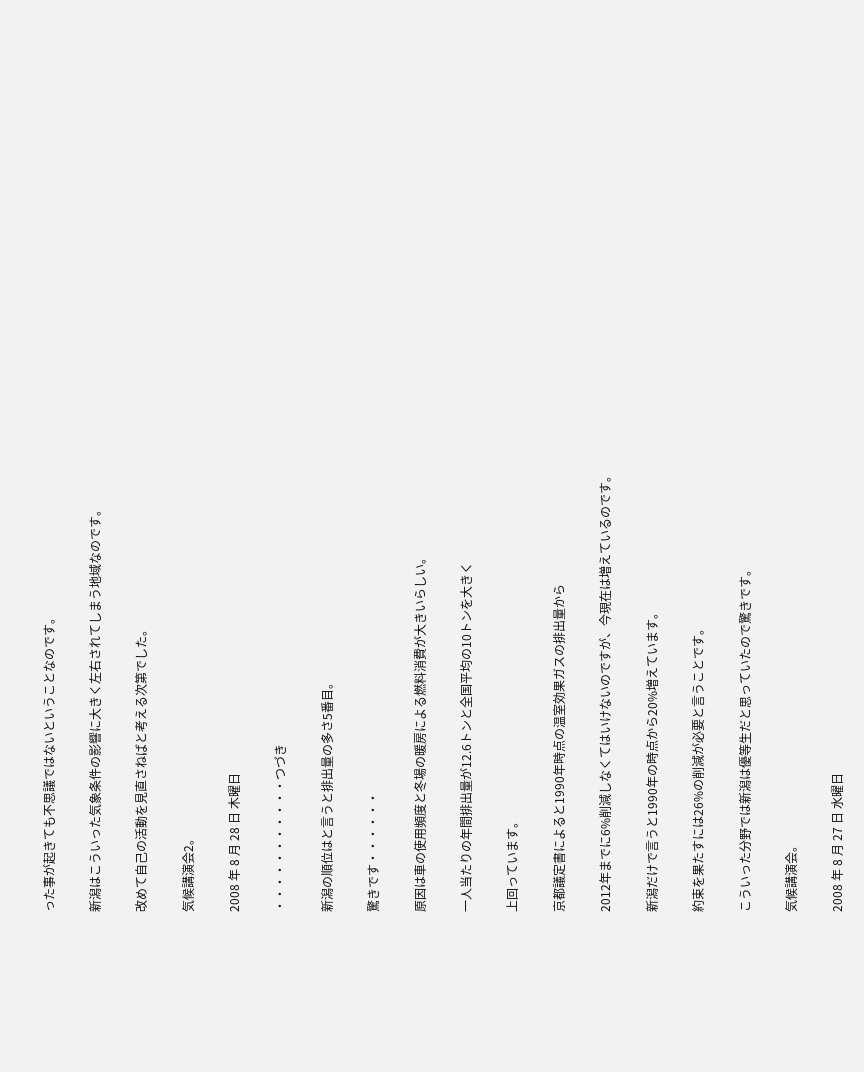った事が起きても不思議ではないということなのです。

新潟はこういった気象条件の影響に大きく左右されてしまう地域なのです。

改めて自己の活動を見直さねばと考える次第でした。

気候講演会2。

2008 年 8 月 28 日 木曜日

・・・・・・・・・・・つづき

新潟の順位はと言うと排出量の多さ5番目。

驚きです・・・・・・

原因は車の使用頻度と冬場の暖房による燃料消費が大きいらしい。

一人当たりの年間排出量が12.6トンと全国平均の10トンを大きく

上回っています。

京都議定書によると1990年時点の温室効果ガスの排出量から

2012年までに6%削減しなくてはいけないのですが、今現在は増えているのです。

新潟だけで言うと1990年の時点から20%増えています。

約束を果たすには26%の削減が必要と言うことです。

こういった分野では新潟は優等生だと思っていたので驚きです。

気候講演会。

2008 年 8 月 27 日 水曜日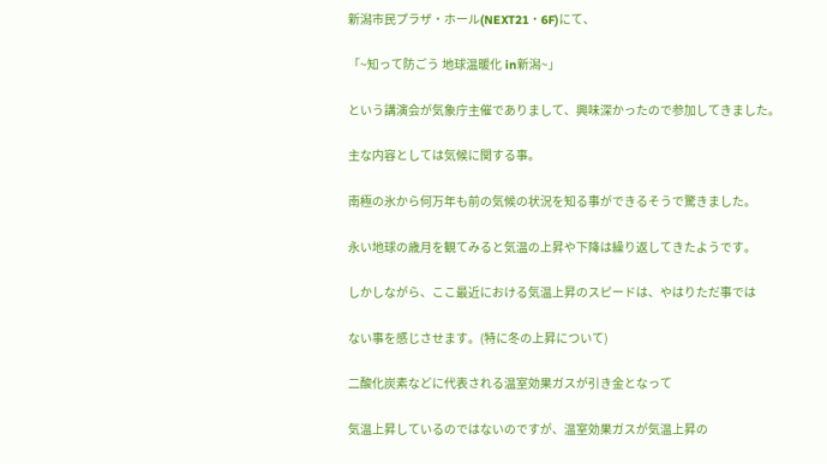新潟市民プラザ・ホール(NEXT21・6F)にて、

「~知って防ごう 地球温暖化 in新潟~」

という講演会が気象庁主催でありまして、興味深かったので参加してきました。

主な内容としては気候に関する事。

南極の氷から何万年も前の気候の状況を知る事ができるそうで驚きました。

永い地球の歳月を観てみると気温の上昇や下降は繰り返してきたようです。

しかしながら、ここ最近における気温上昇のスピードは、やはりただ事では

ない事を感じさせます。(特に冬の上昇について)

二酸化炭素などに代表される温室効果ガスが引き金となって

気温上昇しているのではないのですが、温室効果ガスが気温上昇の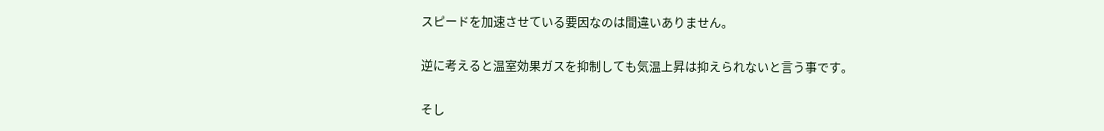スピードを加速させている要因なのは間違いありません。

逆に考えると温室効果ガスを抑制しても気温上昇は抑えられないと言う事です。

そし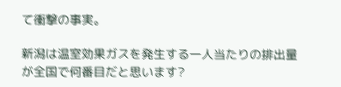て衝撃の事実。

新潟は温室効果ガスを発生する一人当たりの排出量が全国で何番目だと思います?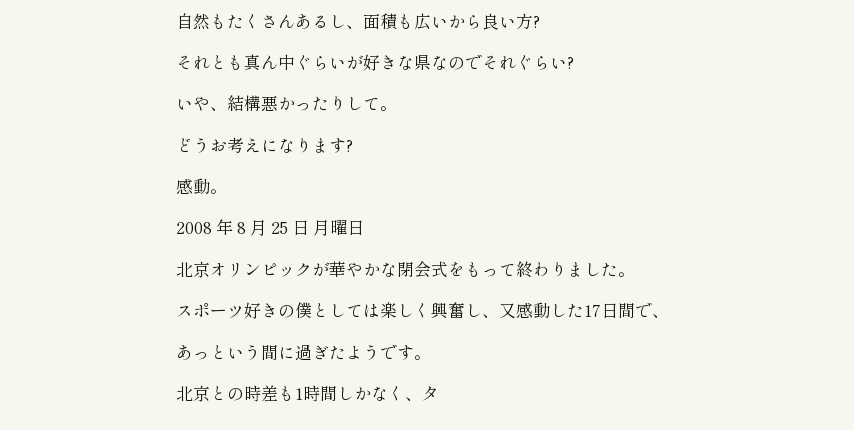自然もたくさんあるし、面積も広いから良い方?

それとも真ん中ぐらいが好きな県なのでそれぐらい?

いや、結構悪かったりして。

どうお考えになります?

感動。

2008 年 8 月 25 日 月曜日

北京オリンピックが華やかな閉会式をもって終わりました。

スポーツ好きの僕としては楽しく興奮し、又感動した17日間で、

あっという間に過ぎたようです。

北京との時差も1時間しかなく、タ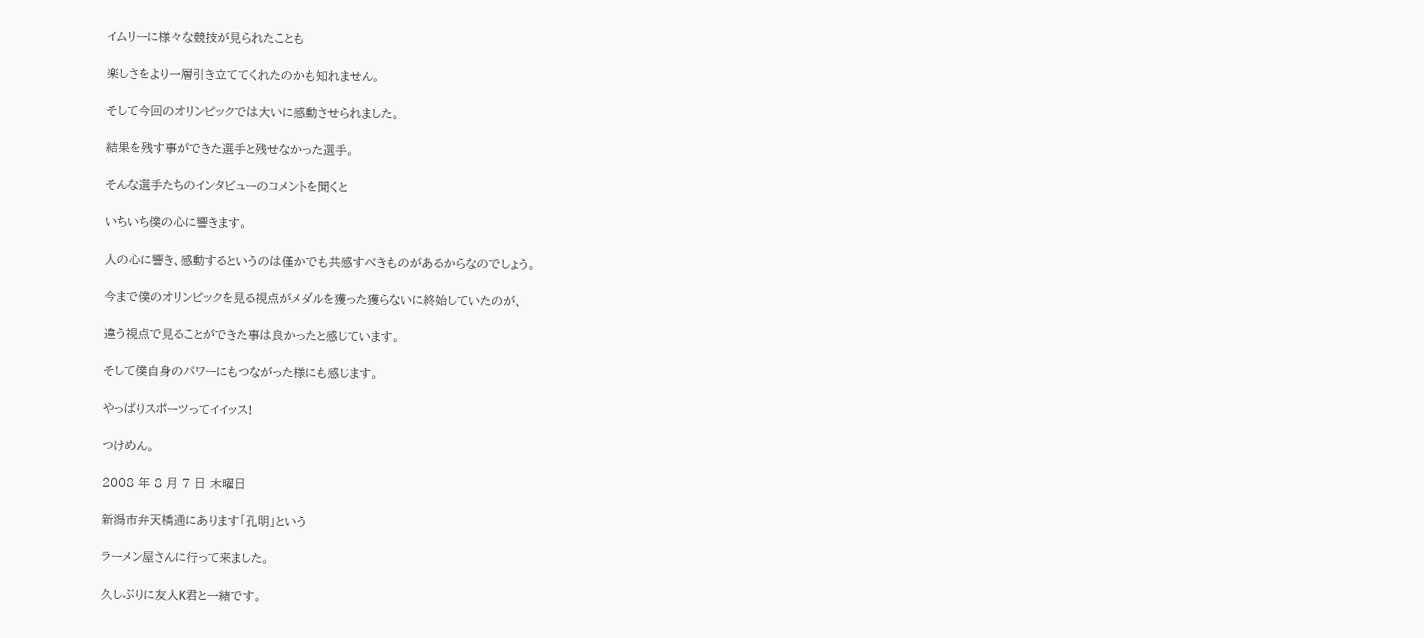イムリーに様々な競技が見られたことも

楽しさをより一層引き立ててくれたのかも知れません。

そして今回のオリンピックでは大いに感動させられました。

結果を残す事ができた選手と残せなかった選手。

そんな選手たちのインタビューのコメントを聞くと

いちいち僕の心に響きます。

人の心に響き、感動するというのは僅かでも共感すべきものがあるからなのでしょう。

今まで僕のオリンピックを見る視点がメダルを獲った獲らないに終始していたのが、

違う視点で見ることができた事は良かったと感じています。

そして僕自身のパワーにもつながった様にも感じます。

やっぱりスポーツってイイッス!

つけめん。

2008 年 8 月 7 日 木曜日

新潟市弁天橋通にあります「孔明」という

ラーメン屋さんに行って来ました。

久しぶりに友人K君と一緒です。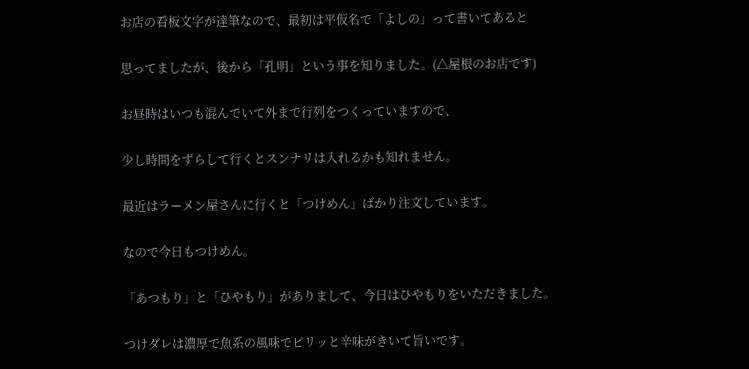お店の看板文字が達筆なので、最初は平仮名で「よしの」って書いてあると

思ってましたが、後から「孔明」という事を知りました。(△屋根のお店です)

お昼時はいつも混んでいて外まで行列をつくっていますので、

少し時間をずらして行くとスンナリは入れるかも知れません。

最近はラーメン屋さんに行くと「つけめん」ばかり注文しています。

なので今日もつけめん。

「あつもり」と「ひやもり」がありまして、今日はひやもりをいただきました。

つけダレは濃厚で魚系の風味でピリッと辛味がきいて旨いです。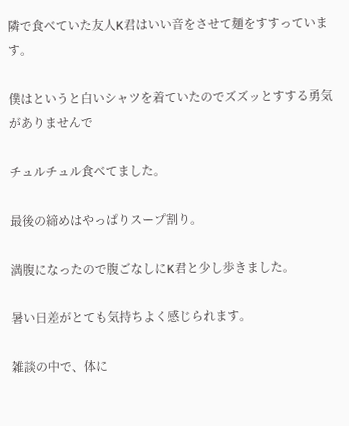隣で食べていた友人K君はいい音をさせて麺をすすっています。

僕はというと白いシャツを着ていたのでズズッとすする勇気がありませんで

チュルチュル食べてました。

最後の締めはやっぱりスープ割り。

満腹になったので腹ごなしにK君と少し歩きました。

暑い日差がとても気持ちよく感じられます。

雑談の中で、体に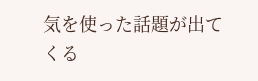気を使った話題が出てくる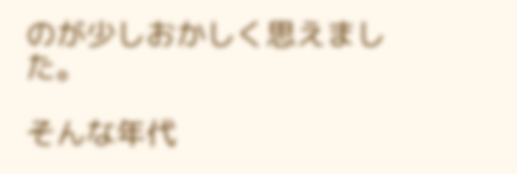のが少しおかしく思えました。

そんな年代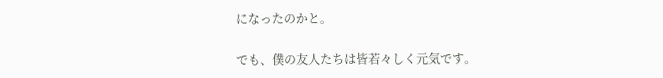になったのかと。

でも、僕の友人たちは皆若々しく元気です。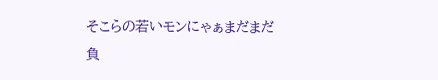そこらの若いモンにゃぁまだまだ負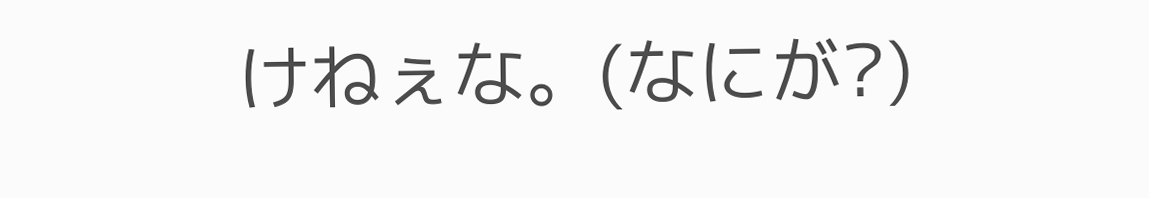けねぇな。(なにが?)